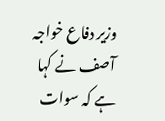وزیر دفاع خواجہ آصف نے کہا ہے کہ سوات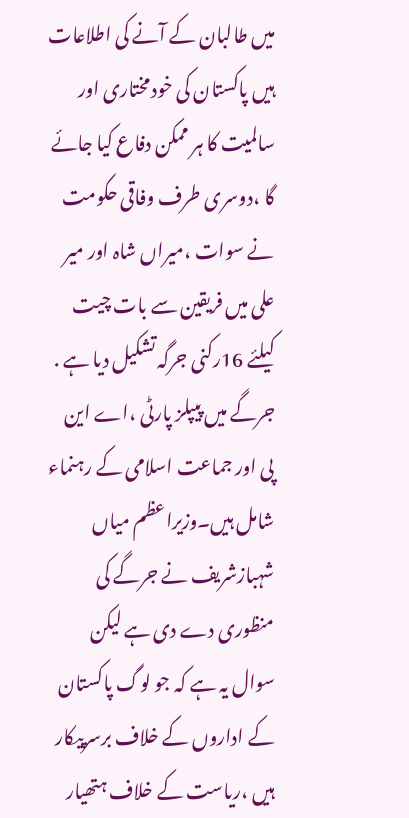میں طالبان کے آنے کی اطلاعات ہیں پاکستان کی خودمختاری اور سالمیت کا ہر ممکن دفاع کیا جائے گا ،دوسری طرف وفاقی حکومت نے سوات ،میراں شاہ اور میر علی میں فریقین سے بات چیت کیلئے 16رکنی جرگہ تشکیل دیا ہے .
جرگے میں پیپلز پارٹی ،اے این پی اور جماعت اسلامی کے رہنماء شامل ہیں۔وزیراعظم میاں شہبازشریف نے جرگے کی منظوری دے دی ہے لیکن سوال یہ ہے کہ جو لوگ پاکستان کے اداروں کے خلاف برسرپیکار ہیں ،ریاست کے خلاف ہتھیار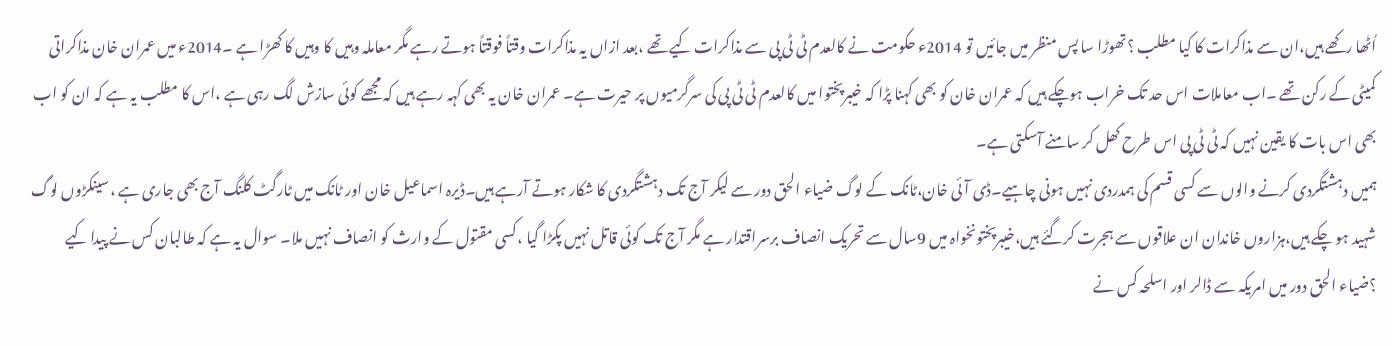اُٹھا رکھے ہیں،ان سے مذاکرات کا کیا مطلب ؟تھوڑا سا پس منظر میں جائیں تو 2014ء حکومت نے کالعدم ٹی ٹی پی سے مذاکرات کیے تھے ،بعد ازاں یہ مذاکرات وقتاً فوقتاً ہوتے رہے مگر معاملہ وہیں کا وہیں کا کھڑا ہے ۔2014ء میں عمران خان مذاکراتی کمیٹی کے رکن تھے ۔اب معاملات اس حد تک خراب ہوچکے ہیں کہ عمران خان کو بھی کہنا پڑا کہ خیبرپختوا میں کالعدم ٹی ٹی پی کی سرگرمیوں پر حیرت ہے۔ عمران خان یہ بھی کہہ رہے ہیں کہ مجھے کوئی سازش لگ رہی ہے ،اس کا مطلب یہ ہے کہ ان کو اب بھی اس بات کا یقین نہیں کہ ٹی ٹی پی اس طرح کھل کر سامنے آسکتی ہے۔
ہمیں دہشتگردی کرنے والوں سے کسی قسم کی ہمدردی نہیں ہونی چاہیے۔ڈی آئی خان،ٹانک کے لوگ ضیاء الحق دور سے لیکر آج تک دہشتگردی کا شکار ہوتے آرہے ہیں۔ڈیرہ اسماعیل خان اور ٹانک میں ٹارگٹ کلنگ آج بھی جاری ہے ،سینکڑوں لوگ شہید ہو چکے ہیں،ہزاروں خاندان ان علاقوں سے ہجرت کرگئے ہیں،خیبرپختونخواہ میں 9سال سے تحریک انصاف برسراقتدار ہے مگر آج تک کوئی قاتل نہیں پکڑا گیا ،کسی مقتول کے وارث کو انصاف نہیں ملا۔ سوال یہ ہے کہ طالبان کس نے پیدا کیے ؟ضیاء الحق دور میں امریکہ سے ڈالر اور اسلحہ کس نے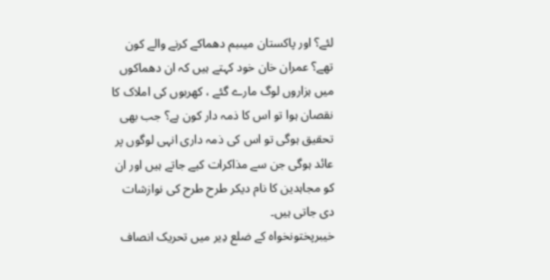لئے؟ اور پاکستان میںبم دھماکے کرنے والے کون تھے؟ عمران خان خود کہتے ہیں کہ ان دھماکوں میں ہزاروں لوگ مارے گئے ، کھربوں کی املاک کا نقصان ہوا تو اس کا ذمہ دار کون ہے؟ جب بھی تحقیق ہوگی تو اس کی ذمہ داری انہی لوگوں پر عائد ہوگی جن سے مذاکرات کیے جاتے ہیں اور ان کو مجاہدین کا نام دیکر طرح طرح کی نوازشات دی جاتی ہیں۔
خیبرپختونخواہ کے ضلع دِیر میں تحریک انصاف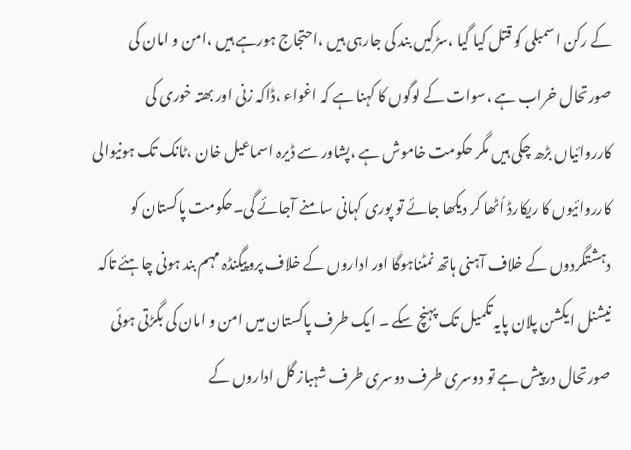کے رکن اسمبلی کو قتل کیا گیا ،سڑکیں بند کی جارہی ہیں ،احتجاج ہورہے ہیں ،امن و امان کی صورتحال خراب ہے ،سوات کے لوگوں کا کہنا ہے کہ اغواء ،ڈاکہ زنی اور بھتہ خوری کی کارروائیاں بڑھ چکی ہیں مگر حکومت خاموش ہے ،پشاور سے ڈیرہ اسماعیل خان ،ٹانک تک ہونیوالی کارروائیوں کا ریکارڈ اُٹھا کر دیکھا جائے تو پوری کہانی سامنے آجائے گی۔حکومت پاکستان کو دہشتگردوں کے خلاف آہنی ہاتھ نمٹناہوگا اور اداروں کے خلاف پروپیگنڈہ مہم بند ہونی چاہئے تاکہ نیشنل ایکشن پلان پایہ تکمیل تک پہنچ سکے ۔ ایک طرف پاکستان میں امن و امان کی بگڑتی ہوئی صورتحال درپیش ہے تو دوسری طرف دوسری طرف شہباز گل اداروں کے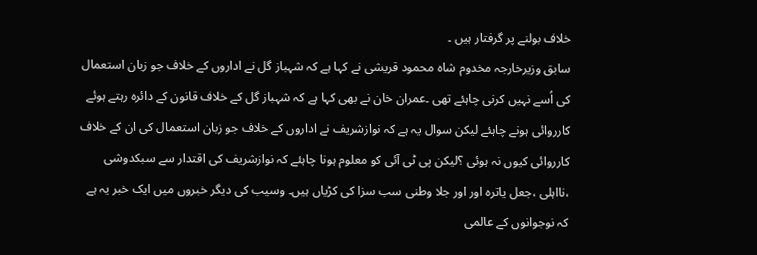خلاف بولنے پر گرفتار ہیں ۔
سابق وزیرخارجہ مخدوم شاہ محمود قریشی نے کہا ہے کہ شہباز گل نے اداروں کے خلاف جو زبان استعمال کی اُسے نہیں کرنی چاہئے تھی ۔عمران خان نے بھی کہا ہے کہ شہباز گل کے خلاف قانون کے دائرہ رہتے ہوئے کارروائی ہونے چاہئے لیکن سوال یہ ہے کہ نوازشریف نے اداروں کے خلاف جو زبان استعمال کی ان کے خلاف کارروائی کیوں نہ ہوئی ؟لیکن پی ٹی آئی کو معلوم ہونا چاہئے کہ نوازشریف کی اقتدار سے سبکدوشی ،نااہلی ،جعل یاترہ اور اور جلا وطنی سب سزا کی کڑیاں ہیں۔ وسیب کی دیگر خبروں میں ایک خبر یہ ہے کہ نوجوانوں کے عالمی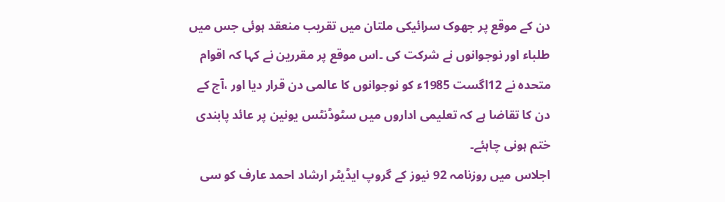دن کے موقع پر جھوک سرائیکی ملتان میں تقریب منعقد ہوئی جس میں طلباء اور نوجوانوں نے شرکت کی ۔اس موقع پر مقررین نے کہا کہ اقوام متحدہ نے 12اگست 1985ء کو نوجوانوں کا عالمی دن قرار دیا اور ،آج کے دن کا تقاضا ہے کہ تعلیمی اداروں میں سٹوڈنٹس یونین پر عائد پابندی ختم ہونی چاہئے۔
اجلاس میں روزنامہ 92 نیوز کے گروپ ایڈیٹر ارشاد احمد عارف کو سی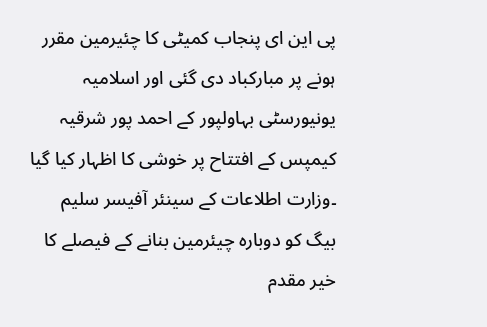پی این ای پنجاب کمیٹی کا چئیرمین مقرر ہونے پر مبارکباد دی گئی اور اسلامیہ یونیورسٹی بہاولپور کے احمد پور شرقیہ کیمپس کے افتتاح پر خوشی کا اظہار کیا گیا ۔وزارت اطلاعات کے سینئر آفیسر سلیم بیگ کو دوبارہ چیئرمین بنانے کے فیصلے کا خیر مقدم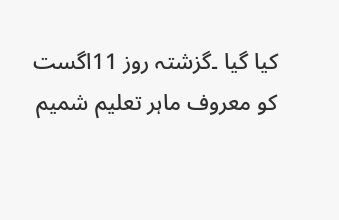کیا گیا ۔گزشتہ روز 11اگست کو معروف ماہر تعلیم شمیم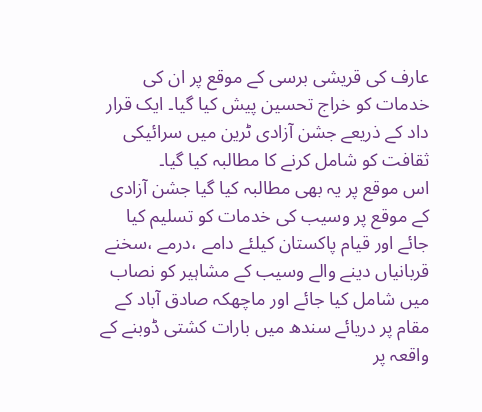عارف کی قریشی برسی کے موقع پر ان کی خدمات کو خراج تحسین پیش کیا گیا۔ ایک قرار داد کے ذریعے جشن آزادی ٹرین میں سرائیکی ثقافت کو شامل کرنے کا مطالبہ کیا گیا۔
اس موقع پر یہ بھی مطالبہ کیا گیا جشن آزادی کے موقع پر وسیب کی خدمات کو تسلیم کیا جائے اور قیام پاکستان کیلئے دامے ،درمے ،سخنے قربانیاں دینے والے وسیب کے مشاہیر کو نصاب میں شامل کیا جائے اور ماچھکہ صادق آباد کے مقام پر دریائے سندھ میں بارات کشتی ڈوبنے کے واقعہ پر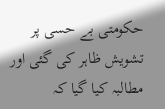حکومتی بے حسی پر تشویش ظاہر کی گئی اور مطالبہ کیا گیا کہ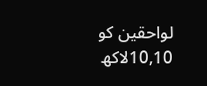لواحقین کو 10,10لاکھ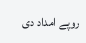روپے امداد دی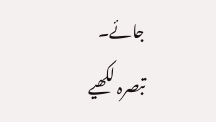جائے۔
تبصرہ لکھیے